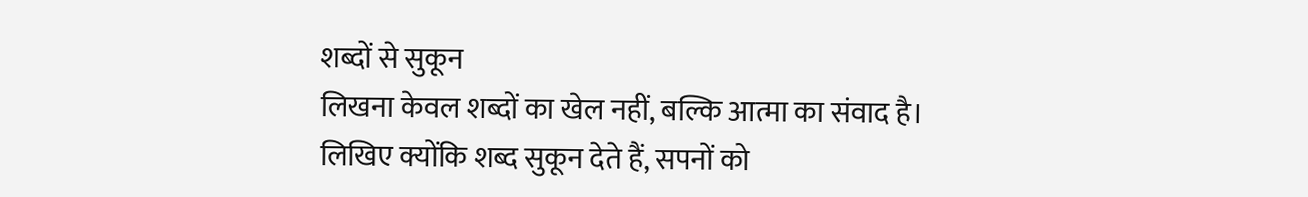शब्दों से सुकून
लिखना केवल शब्दों का खेल नहीं, बल्कि आत्मा का संवाद है। लिखिए क्योंकि शब्द सुकून देते हैं, सपनों को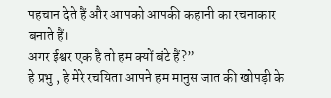पहचान देते हैं और आपको आपकी कहानी का रचनाकार बनाते हैं।
अगर ईश्वर एक है तो हम क्यों बंटे हैं?”
हे प्रभु , हे मेरे रचयिता आपने हम मानुस जात की खोपड़ी के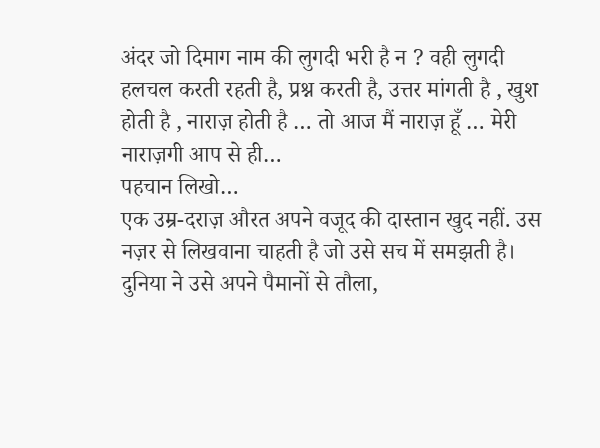अंदर जो दिमाग नाम की लुगदी भरी है न ? वही लुगदी हलचल करती रहती है, प्रश्न करती है, उत्तर मांगती है , खुश होती है , नाराज़ होती है … तो आज मैं नाराज़ हूँ … मेरी नाराज़गी आप से ही…
पहचान लिखो…
एक उम्र-दराज़ औरत अपने वजूद की दास्तान खुद नहीं. उस नज़र से लिखवाना चाहती है जो उसे सच में समझती है। दुनिया ने उसे अपने पैमानों से तौला,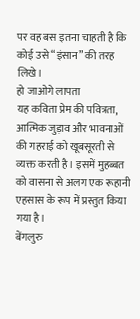पर वह बस इतना चाहती है कि कोई उसे “इंसान” की तरह लिखे।
हो जाओगे लापता
यह कविता प्रेम की पवित्रता, आत्मिक जुड़ाव और भावनाओं की गहराई को खूबसूरती से व्यक्त करती है। इसमें मुहब्बत को वासना से अलग एक रूहानी एहसास के रूप में प्रस्तुत किया गया है।
बेंगलुरु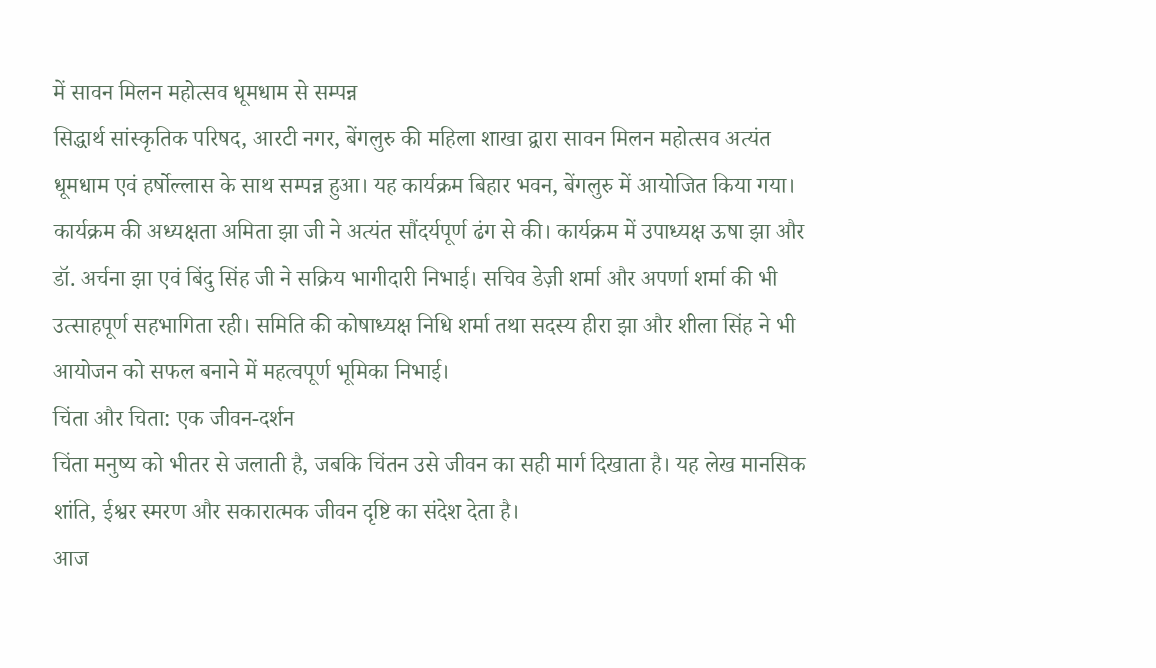में सावन मिलन महोत्सव धूमधाम से सम्पन्न
सिद्धार्थ सांस्कृतिक परिषद, आरटी नगर, बेंगलुरु की महिला शाखा द्वारा सावन मिलन महोत्सव अत्यंत धूमधाम एवं हर्षोल्लास के साथ सम्पन्न हुआ। यह कार्यक्रम बिहार भवन, बेंगलुरु में आयोजित किया गया।
कार्यक्रम की अध्यक्षता अमिता झा जी ने अत्यंत सौंदर्यपूर्ण ढंग से की। कार्यक्रम में उपाध्यक्ष ऊषा झा और डॉ. अर्चना झा एवं बिंदु सिंह जी ने सक्रिय भागीदारी निभाई। सचिव डेज़ी शर्मा और अपर्णा शर्मा की भी उत्साहपूर्ण सहभागिता रही। समिति की कोषाध्यक्ष निधि शर्मा तथा सदस्य हीरा झा और शीला सिंह ने भी आयोजन को सफल बनाने में महत्वपूर्ण भूमिका निभाई।
चिंता और चिता: एक जीवन-दर्शन
चिंता मनुष्य को भीतर से जलाती है, जबकि चिंतन उसे जीवन का सही मार्ग दिखाता है। यह लेख मानसिक शांति, ईश्वर स्मरण और सकारात्मक जीवन दृष्टि का संदेश देता है।
आज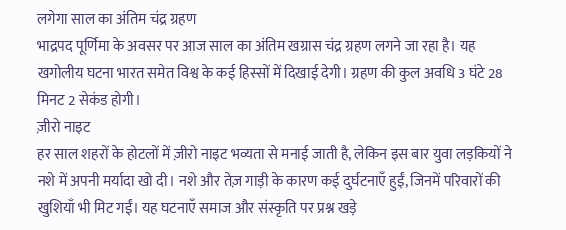लगेगा साल का अंतिम चंद्र ग्रहण
भाद्रपद पूर्णिमा के अवसर पर आज साल का अंतिम खग्रास चंद्र ग्रहण लगने जा रहा है। यह खगोलीय घटना भारत समेत विश्व के कई हिस्सों में दिखाई देगी। ग्रहण की कुल अवधि 3 घंटे 28 मिनट 2 सेकंड होगी।
ज़ीरो नाइट
हर साल शहरों के होटलों में ज़ीरो नाइट भव्यता से मनाई जाती है, लेकिन इस बार युवा लड़कियों ने नशे में अपनी मर्यादा खो दी। नशे और तेज़ गाड़ी के कारण कई दुर्घटनाएँ हुईं, जिनमें परिवारों की खुशियाँ भी मिट गईं। यह घटनाएँ समाज और संस्कृति पर प्रश्न खड़े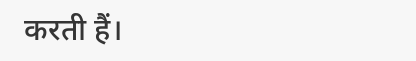करती हैं।